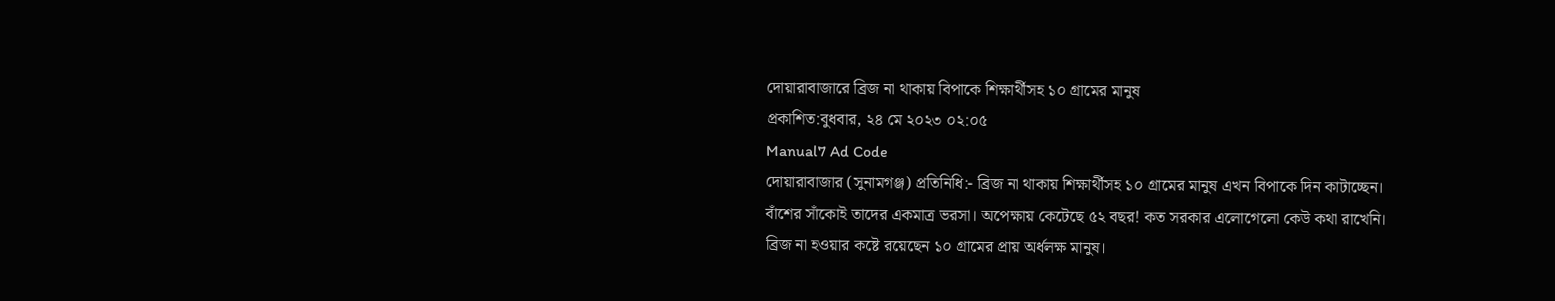দোয়ারাবাজারে ব্রিজ না থাকায় বিপাকে শিক্ষার্থীসহ ১০ গ্রামের মানুষ
প্রকাশিত:বুধবার, ২৪ মে ২০২৩ ০২:০৫
Manual7 Ad Code
দোয়ারাবাজার (সুনামগঞ্জ) প্রতিনিধি:- ব্রিজ না থাকায় শিক্ষার্থীসহ ১০ গ্রামের মানুষ এখন বিপাকে দিন কাটাচ্ছেন। বাঁশের সাঁকোই তাদের একমাত্র ভরসা। অপেক্ষায় কেটেছে ৫২ বছর! কত সরকার এলোগেলো কেউ কথা রাখেনি। ব্রিজ না হওয়ার কষ্টে রয়েছেন ১০ গ্রামের প্রায় অর্ধলক্ষ মানুষ।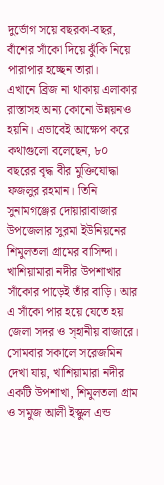দুর্ভোগ সয়ে বছরকা-বছর, বাঁশের সাঁকো দিয়ে ঝুঁকি নিয়ে পারাপার হচ্ছেন তারা।
এখানে ব্রিজ না থাকায় এলাকার রাস্তাসহ অন্য কোনো উন্নয়নও হয়নি। এভাবেই আক্ষেপ করে কথাগুলো বলেছেন, ৮০ বছরের বৃদ্ধ বীর মুক্তিযোদ্ধা ফজলুর রহমান। তিনি সুনামগঞ্জের দোয়ারাবাজার উপজেলার সুরমা ইউনিয়নের শিমুলতলা গ্রামের বাসিন্দা। খাশিয়ামারা নদীর উপশাখার সাঁকোর পাড়েই তাঁর বাড়ি। আর এ সাঁকো পার হয়ে যেতে হয় জেলা সদর ও স্হানীয় বাজারে।
সোমবার সকালে সরেজমিন দেখা যায়, খাশিয়ামারা নদীর একটি উপশাখা, শিমুলতলা গ্রাম ও সমুজ আলী ইস্কুল এন্ড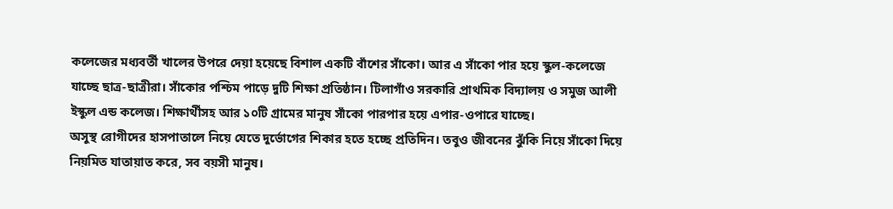কলেজের মধ্যবর্তী খালের উপরে দেয়া হয়েছে বিশাল একটি বাঁশের সাঁকো। আর এ সাঁকো পার হয়ে স্কুল-কলেজে যাচ্ছে ছাত্র-ছাত্রীরা। সাঁকোর পশ্চিম পাড়ে দুটি শিক্ষা প্রতিষ্ঠান। টিলাগাঁও সরকারি প্রাথমিক বিদ্যালয় ও সমুজ আলী ইস্কুল এন্ড কলেজ। শিক্ষার্থীসহ আর ১০টি গ্রামের মানুষ সাঁকো পারপার হয়ে এপার-ওপারে যাচ্ছে।
অসুস্থ রোগীদের হাসপাতালে নিয়ে যেতে দুর্ভোগের শিকার হতে হচ্ছে প্রতিদিন। তবুও জীবনের ঝুঁকি নিয়ে সাঁকো দিয়ে নিয়মিত যাতায়াত করে, সব বয়সী মানুষ।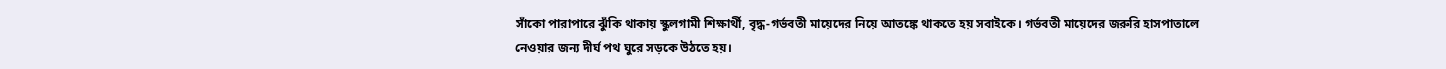সাঁকো পারাপারে ঝুঁকি থাকায় স্কুলগামী শিক্ষার্থী, বৃদ্ধ-গর্ভবতী মায়েদের নিয়ে আতঙ্কে থাকতে হয় সবাইকে। গর্ভবতী মায়েদের জরুরি হাসপাতালে নেওয়ার জন্য দীর্ঘ পথ ঘুরে সড়কে উঠতে হয়।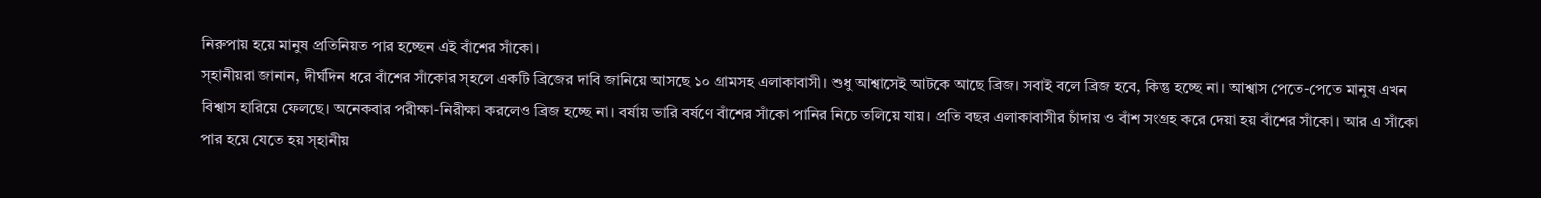নিরুপায় হয়ে মানুষ প্রতিনিয়ত পার হচ্ছেন এই বাঁশের সাঁকো।
স্হানীয়রা জানান, দীর্ঘদিন ধরে বাঁশের সাঁকোর স্হলে একটি ব্রিজের দাবি জানিয়ে আসছে ১০ গ্রামসহ এলাকাবাসী। শুধু আশ্বাসেই আটকে আছে ব্রিজ। সবাই বলে ব্রিজ হবে, কিন্তু হচ্ছে না। আশ্বাস পেতে-পেতে মানুষ এখন বিশ্বাস হারিয়ে ফেলছে। অনেকবার পরীক্ষা-নিরীক্ষা করলেও ব্রিজ হচ্ছে না। বর্ষায় ভারি বর্ষণে বাঁশের সাঁকো পানির নিচে তলিয়ে যায়। প্রতি বছর এলাকাবাসীর চাঁদায় ও বাঁশ সংগ্রহ করে দেয়া হয় বাঁশের সাঁকো। আর এ সাঁকো পার হয়ে যেতে হয় স্হানীয়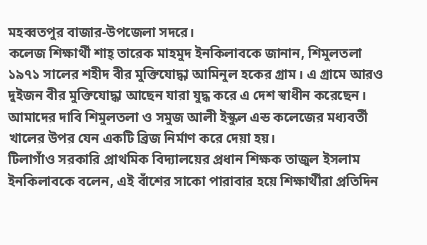মহব্বতপুর বাজার-উপজেলা সদরে।
কলেজ শিক্ষার্থী শাহ্ তারেক মাহমুদ ইনকিলাবকে জানান, শিমুলতলা ১৯৭১ সালের শহীদ বীর মুক্তিযোদ্ধা আমিনুল হকের গ্রাম। এ গ্রামে আরও দুইজন বীর মুক্তিযোদ্ধা আছেন যারা যুদ্ধ করে এ দেশ স্বাধীন করেছেন। আমাদের দাবি শিমুলতলা ও সমুজ আলী ইস্কুল এন্ড কলেজের মধ্যবর্তী খালের উপর যেন একটি ব্রিজ নির্মাণ করে দেয়া হয়।
টিলাগাঁও সরকারি প্রাথমিক বিদ্যালয়ের প্রধান শিক্ষক তাজুল ইসলাম ইনকিলাবকে বলেন, এই বাঁশের সাকো পারাবার হয়ে শিক্ষার্থীরা প্রতিদিন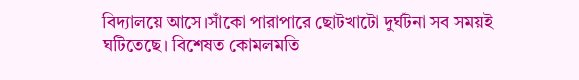বিদ্যালয়ে আসে।সাঁকো পারাপারে ছোটখাটো দুর্ঘটনা সব সময়ই ঘটিতেছে। বিশেষত কোমলমতি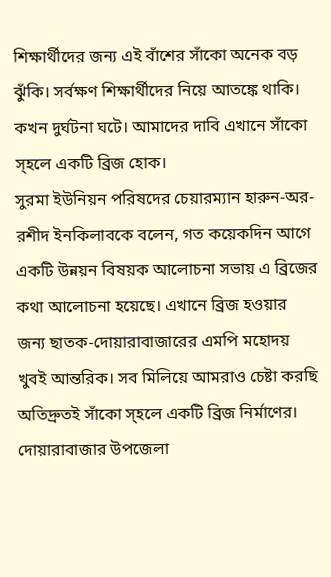শিক্ষার্থীদের জন্য এই বাঁশের সাঁকো অনেক বড় ঝুঁকি। সর্বক্ষণ শিক্ষার্থীদের নিয়ে আতঙ্কে থাকি। কখন দুর্ঘটনা ঘটে। আমাদের দাবি এখানে সাঁকো স্হলে একটি ব্রিজ হোক।
সুরমা ইউনিয়ন পরিষদের চেয়ারম্যান হারুন-অর-রশীদ ইনকিলাবকে বলেন, গত কয়েকদিন আগে একটি উন্নয়ন বিষয়ক আলোচনা সভায় এ ব্রিজের কথা আলোচনা হয়েছে। এখানে ব্রিজ হওয়ার জন্য ছাতক-দোয়ারাবাজারের এমপি মহোদয় খুবই আন্তরিক। সব মিলিয়ে আমরাও চেষ্টা করছি অতিদ্রুতই সাঁকো স্হলে একটি ব্রিজ নির্মাণের।
দোয়ারাবাজার উপজেলা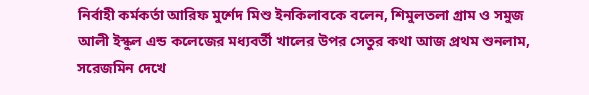নির্বাহী কর্মকর্তা আরিফ মুর্শেদ মিশু ইনকিলাবকে বলেন, শিমুলতলা গ্রাম ও সমুজ আলী ইস্কুল এন্ড কলেজের মধ্যবর্তী খালের উপর সেতুর কথা আজ প্রথম শুনলাম, সরেজমিন দেখে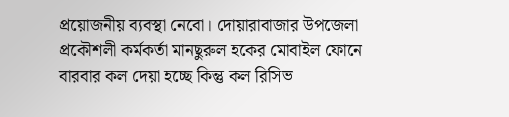প্রয়োজনীয় ব্যবস্থা নেবো। দোয়ারাবাজার উপজেলা প্রকৌশলী কর্মকর্তা মানছুরুল হকের মোবাইল ফোনে বারবার কল দেয়া হচ্ছে কিন্তু কল রিসিভ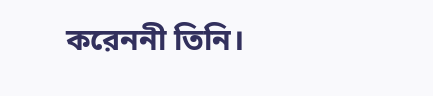করেননী তিনি।